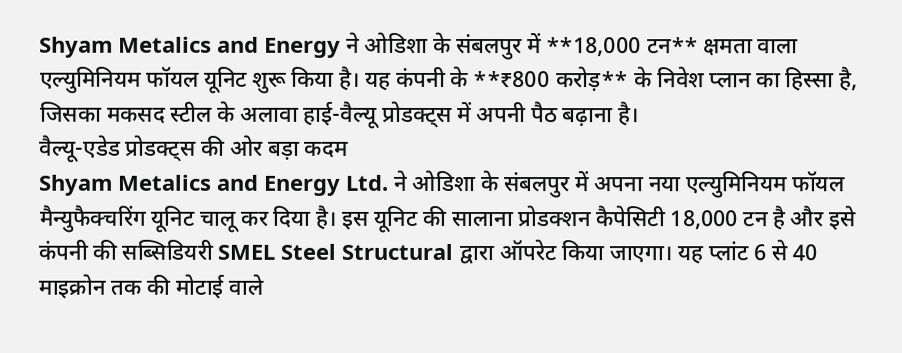Shyam Metalics and Energy ने ओडिशा के संबलपुर में **18,000 टन** क्षमता वाला एल्युमिनियम फॉयल यूनिट शुरू किया है। यह कंपनी के **₹800 करोड़** के निवेश प्लान का हिस्सा है, जिसका मकसद स्टील के अलावा हाई-वैल्यू प्रोडक्ट्स में अपनी पैठ बढ़ाना है।
वैल्यू-एडेड प्रोडक्ट्स की ओर बड़ा कदम
Shyam Metalics and Energy Ltd. ने ओडिशा के संबलपुर में अपना नया एल्युमिनियम फॉयल मैन्युफैक्चरिंग यूनिट चालू कर दिया है। इस यूनिट की सालाना प्रोडक्शन कैपेसिटी 18,000 टन है और इसे कंपनी की सब्सिडियरी SMEL Steel Structural द्वारा ऑपरेट किया जाएगा। यह प्लांट 6 से 40 माइक्रोन तक की मोटाई वाले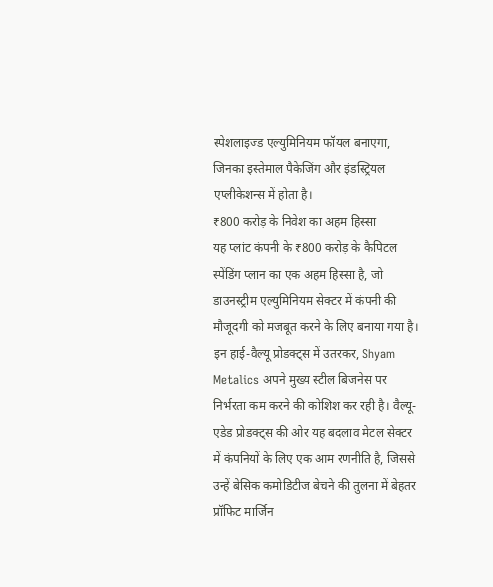स्पेशलाइज्ड एल्युमिनियम फॉयल बनाएगा, जिनका इस्तेमाल पैकेजिंग और इंडस्ट्रियल एप्लीकेशन्स में होता है।
₹800 करोड़ के निवेश का अहम हिस्सा
यह प्लांट कंपनी के ₹800 करोड़ के कैपिटल स्पेंडिंग प्लान का एक अहम हिस्सा है, जो डाउनस्ट्रीम एल्युमिनियम सेक्टर में कंपनी की मौजूदगी को मजबूत करने के लिए बनाया गया है। इन हाई-वैल्यू प्रोडक्ट्स में उतरकर, Shyam Metalics अपने मुख्य स्टील बिजनेस पर निर्भरता कम करने की कोशिश कर रही है। वैल्यू-एडेड प्रोडक्ट्स की ओर यह बदलाव मेटल सेक्टर में कंपनियों के लिए एक आम रणनीति है, जिससे उन्हें बेसिक कमोडिटीज बेचने की तुलना में बेहतर प्रॉफिट मार्जिन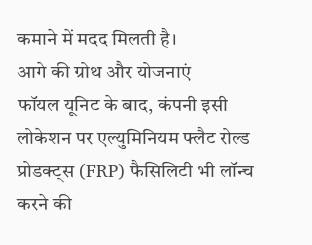कमाने में मदद मिलती है।
आगे की ग्रोथ और योजनाएं
फॉयल यूनिट के बाद, कंपनी इसी लोकेशन पर एल्युमिनियम फ्लैट रोल्ड प्रोडक्ट्स (FRP) फैसिलिटी भी लॉन्च करने की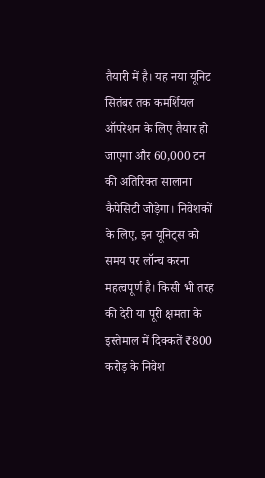तैयारी में है। यह नया यूनिट सितंबर तक कमर्शियल ऑपरेशन के लिए तैयार हो जाएगा और 60,000 टन की अतिरिक्त सालाना कैपेसिटी जोड़ेगा। निवेशकों के लिए, इन यूनिट्स को समय पर लॉन्च करना महत्वपूर्ण है। किसी भी तरह की देरी या पूरी क्षमता के इस्तेमाल में दिक्कतें ₹800 करोड़ के निवेश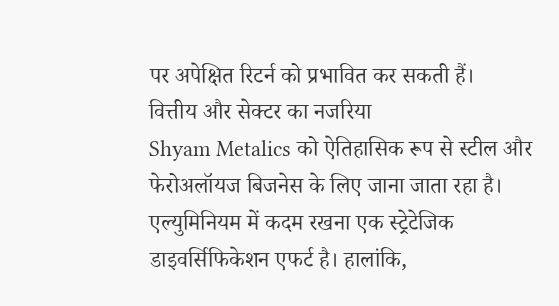पर अपेक्षित रिटर्न को प्रभावित कर सकती हैं।
वित्तीय और सेक्टर का नजरिया
Shyam Metalics को ऐतिहासिक रूप से स्टील और फेरोअलॉयज बिजनेस के लिए जाना जाता रहा है। एल्युमिनियम में कदम रखना एक स्ट्रेटेजिक डाइवर्सिफिकेशन एफर्ट है। हालांकि,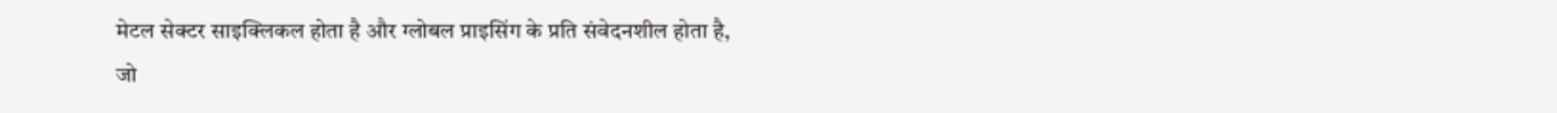मेटल सेक्टर साइक्लिकल होता है और ग्लोबल प्राइसिंग के प्रति संवेदनशील होता है, जो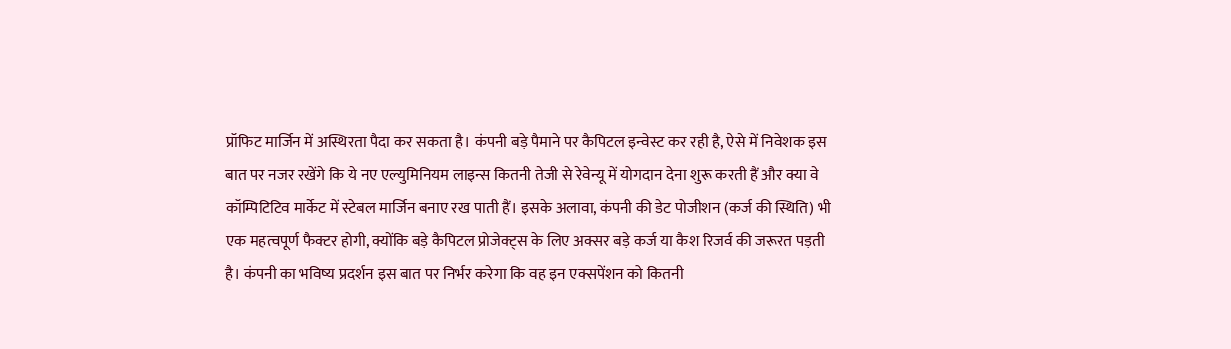प्रॉफिट मार्जिन में अस्थिरता पैदा कर सकता है। कंपनी बड़े पैमाने पर कैपिटल इन्वेस्ट कर रही है, ऐसे में निवेशक इस बात पर नजर रखेंगे कि ये नए एल्युमिनियम लाइन्स कितनी तेजी से रेवेन्यू में योगदान देना शुरू करती हैं और क्या वे कॉम्पिटिटिव मार्केट में स्टेबल मार्जिन बनाए रख पाती हैं। इसके अलावा, कंपनी की डेट पोजीशन (कर्ज की स्थिति) भी एक महत्वपूर्ण फैक्टर होगी, क्योंकि बड़े कैपिटल प्रोजेक्ट्स के लिए अक्सर बड़े कर्ज या कैश रिजर्व की जरूरत पड़ती है। कंपनी का भविष्य प्रदर्शन इस बात पर निर्भर करेगा कि वह इन एक्सपेंशन को कितनी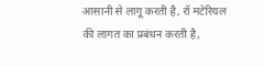आसानी से लागू करती है, रॉ मटेरियल की लागत का प्रबंधन करती है,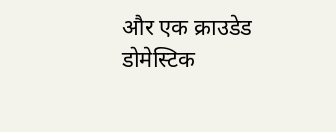और एक क्राउडेड डोमेस्टिक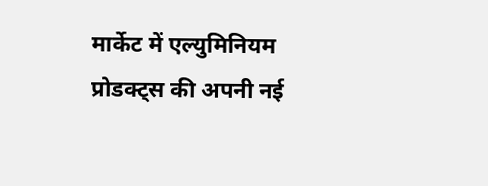मार्केट में एल्युमिनियम प्रोडक्ट्स की अपनी नई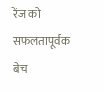रेंज को सफलतापूर्वक बेच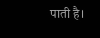पाती है।